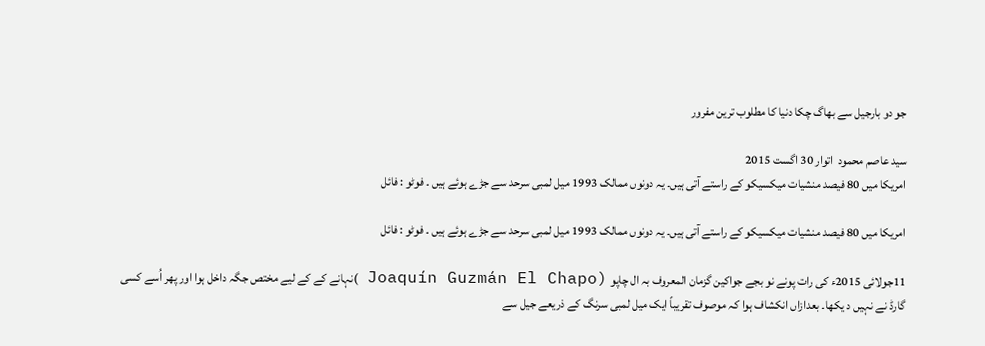جو دو بارجیل سے بھاگ چکا دنیا کا مطلوب ترین مفرور

سید عاصم محمود  اتوار 30 اگست 2015
امریکا میں 80 فیصد منشیات میکسیکو کے راستے آتی ہیں۔ یہ دونوں ممالک 1993 میل لمبی سرحد سے جڑے ہوئے ہیں ۔ فوٹو : فائل

امریکا میں 80 فیصد منشیات میکسیکو کے راستے آتی ہیں۔ یہ دونوں ممالک 1993 میل لمبی سرحد سے جڑے ہوئے ہیں ۔ فوٹو : فائل

11جولائی 2015ء کی رات پونے نو بجے جواکین گزمان المعروف بہ ال چاپو (Joaquín Guzmán El Chapo )نہانے کے کے لیے مختص جگہ داخل ہوا اور پھر اُسے کسی گارڈ نے نہیں د یکھا۔ بعدازاں انکشاف ہوا کہ موصوف تقریباً ایک میل لمبی سرنگ کے ذریعے جیل سے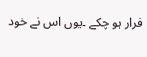فرار ہو چکے ۔یوں اس نے خود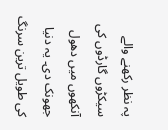پہ نظر رکھنے والے سیکڑوں گارڈوں کی آنکھوں میں دھول جھونک دی۔ یہ دنیا کی طویل ترین سرنگ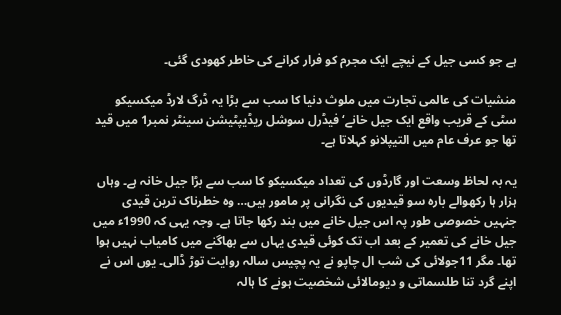ہے جو کسی جیل کے نیچے ایک مجرم کو فرار کرانے کی خاطر کھودی گئی۔

منشیات کی عالمی تجارت میں ملوث دنیا کا سب سے بڑا یہ ڈرگ لارڈ میکسیکو سٹی کے قریب واقع ایک جیل خانے‘ فیڈرل سوشل ریڈیپٹیشن سینٹر نمبر1 میں قید تھا جو عرف عام میں التیپلانو کہلاتا ہے۔

یہ بہ لحاظ وسعت اور گارڈوں کی تعداد میکسیکو کا سب سے بڑا جیل خانہ ہے۔ وہاں ہزار ہا رکھوالے بارہ سو قیدیوں کی نگرانی پر مامور ہیں… وہ خطرناک ترین قیدی جنہیں خصوصی طور پہ اس جیل خانے میں بند رکھا جاتا ہے۔ وجہ یہی کہ 1990ء میں جیل خانے کی تعمیر کے بعد اب تک کوئی قیدی یہاں سے بھاگنے میں کامیاب نہیں ہوا تھا۔ مگر 11جولائی کی شب ال چاپو نے یہ پچیس سالہ روایت توڑ ڈالی۔ یوں اس نے اپنے گرد تنا طلسماتی و دیومالائی شخصیت ہونے کا ہالہ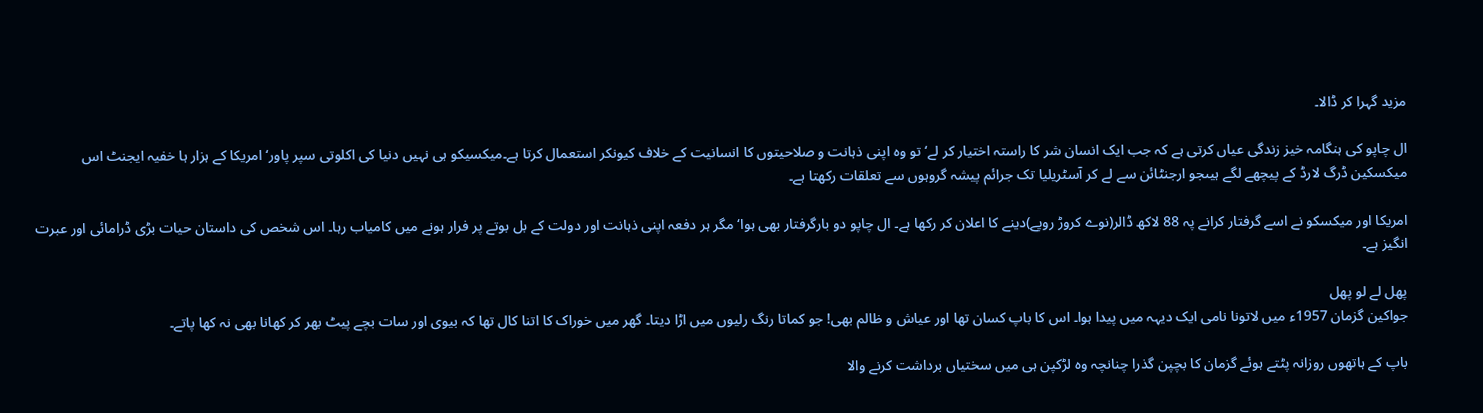مزید گہرا کر ڈالا۔

ال چاپو کی ہنگامہ خیز زندگی عیاں کرتی ہے کہ جب ایک انسان شر کا راستہ اختیار کر لے‘ تو وہ اپنی ذہانت و صلاحیتوں کا انسانیت کے خلاف کیونکر استعمال کرتا ہے۔میکسیکو ہی نہیں دنیا کی اکلوتی سپر پاور‘ امریکا کے ہزار ہا خفیہ ایجنٹ اس میکسکین ڈرگ لارڈ کے پیچھے لگے ہیںجو ارجنٹائن سے لے کر آسٹریلیا تک جرائم پیشہ گروہوں سے تعلقات رکھتا ہے۔

امریکا اور میکسکو نے اسے گرفتار کرانے پہ 88 لاکھ ڈالر(نوے کروڑ روپے)دینے کا اعلان کر رکھا ہے۔ ال چاپو دو بارگرفتار بھی ہوا‘ مگر ہر دفعہ اپنی ذہانت اور دولت کے بل بوتے پر فرار ہونے میں کامیاب رہا۔ اس شخص کی داستان حیات بڑی ڈرامائی اور عبرت انگیز ہے۔

پھل لے لو پھل
جواکین گزمان 1957ء میں لاتونا نامی ایک دیہہ میں پیدا ہوا۔ اس کا باپ کسان تھا اور عیاش و ظالم بھی! جو کماتا رنگ رلیوں میں اڑا دیتا۔ گھر میں خوراک کا اتنا کال تھا کہ بیوی اور سات بچے پیٹ بھر کر کھانا بھی نہ کھا پاتے۔

باپ کے ہاتھوں روزانہ پٹتے ہوئے گزمان کا بچپن گذرا چنانچہ وہ لڑکپن ہی میں سختیاں برداشت کرنے والا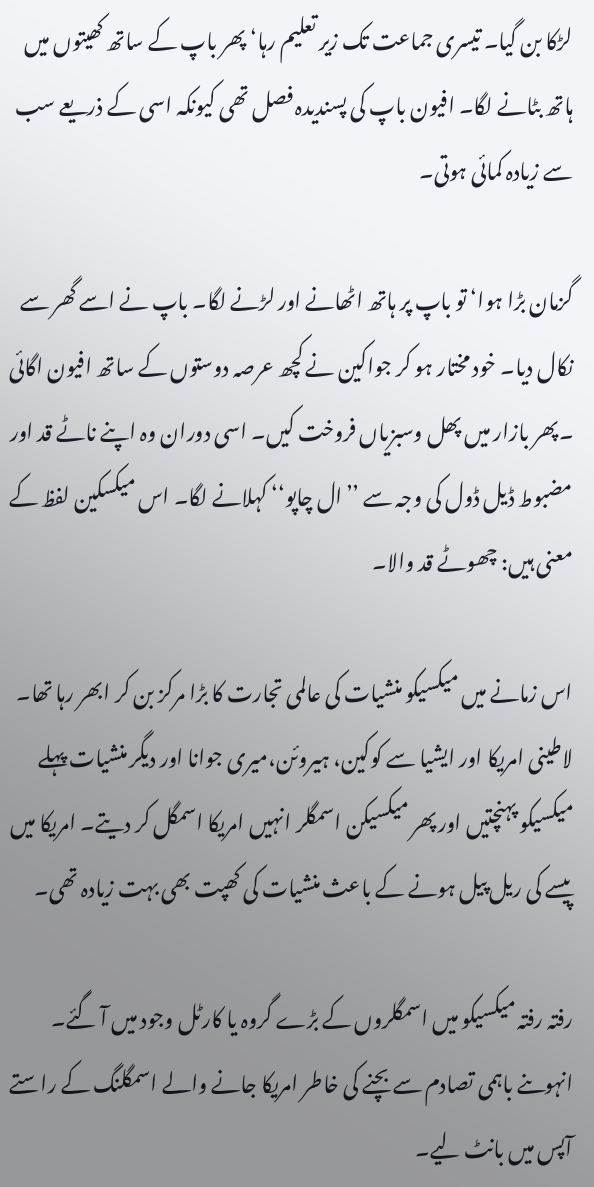لڑکا بن گیا۔ تیسری جماعت تک زیر تعلیم رہا‘ پھر باپ کے ساتھ کھیتوں میں ہاتھ بٹانے لگا۔ افیون باپ کی پسندیدہ فصل تھی کیونکہ اسی کے ذریعے سب سے زیادہ کمائی ہوتی۔

گزمان بڑا ہوا‘ تو باپ پر ہاتھ اٹھانے اور لڑنے لگا۔ باپ نے اسے گھر سے نکال دیا۔ خود مختار ہو کر جواکین نے کچھ عرصہ دوستوں کے ساتھ افیون اگائی ۔پھر بازار میں پھل وسبزیاں فروخت کیں۔ اسی دوران وہ اپنے ناٹے قد اور مضبوط ڈیل ڈول کی وجہ سے ’’ال چاپو‘‘ کہلانے لگا۔ اس میکسکین لفظ کے معنی ہیں: چھوٹے قد والا۔

اس زمانے میں میکسیکو منشیات کی عالمی تجارت کا بڑا مرکز بن کر ابھر رہا تھا۔ لاطینی امریکا اور ایشیا سے کوکین، ہیروئن،میری جوانا اور دیگر منشیات پہلے میکسیکو پہنچتیں اور پھر میکسیکن اسمگلر انہیں امریکا اسمگل کر دیتے۔ امریکا میں پیسے کی ریل پیل ہونے کے باعث منشیات کی کھپت بھی بہت زیادہ تھی۔

رفتہ رفتہ میکسیکو میں اسمگلروں کے بڑے گروہ یا کارٹل وجود میں آ گئے۔ انہوںنے باہمی تصادم سے بچنے کی خاطر امریکا جانے والے اسمگلنگ کے راستے آپس میں بانٹ لیے۔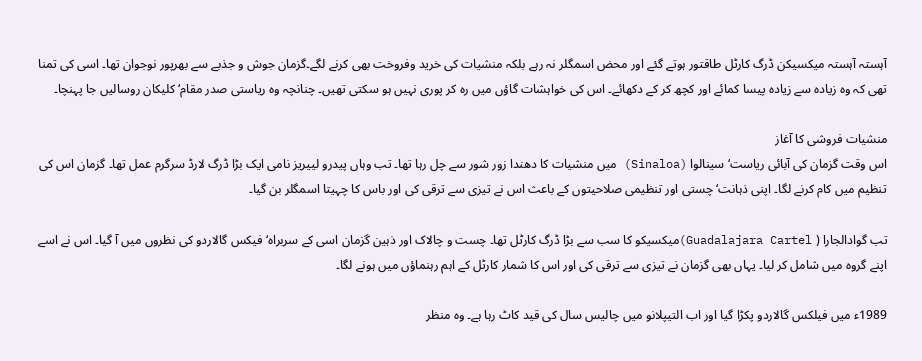آہستہ آہستہ میکسیکن ڈرگ کارٹل طاقتور ہوتے گئے اور محض اسمگلر نہ رہے بلکہ منشیات کی خرید وفروخت بھی کرنے لگے۔گزمان جوش و جذبے سے بھرپور نوجوان تھا۔ اسی کی تمنا تھی کہ وہ زیادہ سے زیادہ پیسا کمائے اور کچھ کر کے دکھائے۔ اس کی خواہشات گاؤں میں رہ کر پوری نہیں ہو سکتی تھیں۔ چنانچہ وہ ریاستی صدر مقام‘ کلیکان روسالیں جا پہنچا۔

منشیات فروشی کا آغاز
اس وقت گزمان کی آبائی ریاست‘ سینالوا (Sinaloa) میں منشیات کا دھندا زور شور سے چل رہا تھا۔ تب وہاں پیدرو لییریز نامی ایک بڑا ڈرگ لارڈ سرگرم عمل تھا۔ گزمان اس کی تنظیم میں کام کرنے لگا۔ اپنی ذہانت‘ چستی اور تنظیمی صلاحیتوں کے باعث اس نے تیزی سے ترقی کی اور باس کا چہیتا اسمگلر بن گیا۔

تب گوادالجارا ( Guadalajara Cartel)میکسیکو کا سب سے بڑا ڈرگ کارٹل تھا۔ چست و چالاک اور ذہین گزمان اسی کے سربراہ‘ فیکس گالاردو کی نظروں میں آ گیا۔ اس نے اسے اپنے گروہ میں شامل کر لیا۔ یہاں بھی گزمان نے تیزی سے ترقی کی اور اس کا شمار کارٹل کے اہم رہنماؤں میں ہونے لگا۔

1989ء میں فیلکس گالاردو پکڑا گیا اور اب التیپلانو میں چالیس سال کی قید کاٹ رہا ہے۔ وہ منظر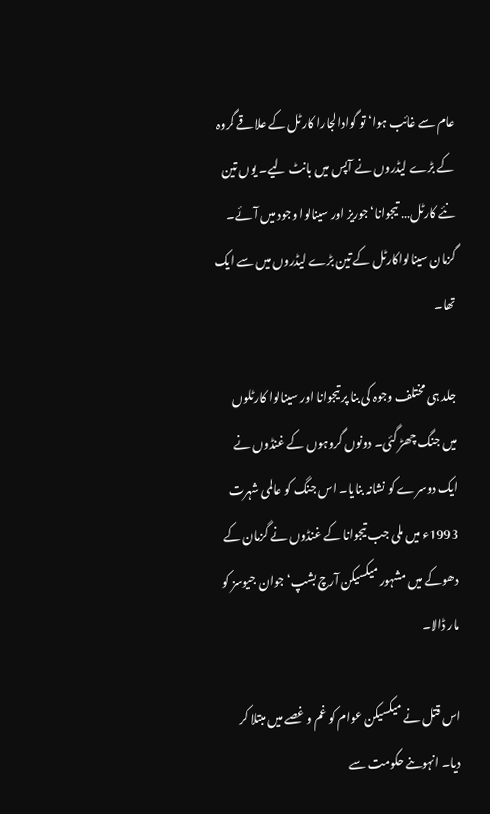عام سے غائب ہوا‘ تو گوادالجارا کارٹل کے علاقے گروہ کے بڑے لیڈروں نے آپس میں بانٹ لیے۔ یوں تین نئے کارٹل… تیجوانا‘ جوریز اور سینالوا وجود میں آئے۔ گزمان سینالواکارٹل کے تین بڑے لیڈروں میں سے ایک تھا۔

جلد ہی مختلف وجوہ کی بنا پر تیجوانا اور سینالوا کارٹلوں میں جنگ چھڑ گئی۔ دونوں گروہوں کے غنڈوں نے ایک دوسرے کو نشانہ بنایا۔ اس جنگ کو عالمی شہرت 1993ء میں ملی جب تیجوانا کے غنڈوں نے گزمان کے دھوکے میں مشہور میکسیکن آرچ بشپ‘ جوان جیوسز کو مار ڈالا۔

اس قتل نے میکسیکن عوام کو غم و غصے میں مبتلا کر دیا۔ انہوںنے حکومت سے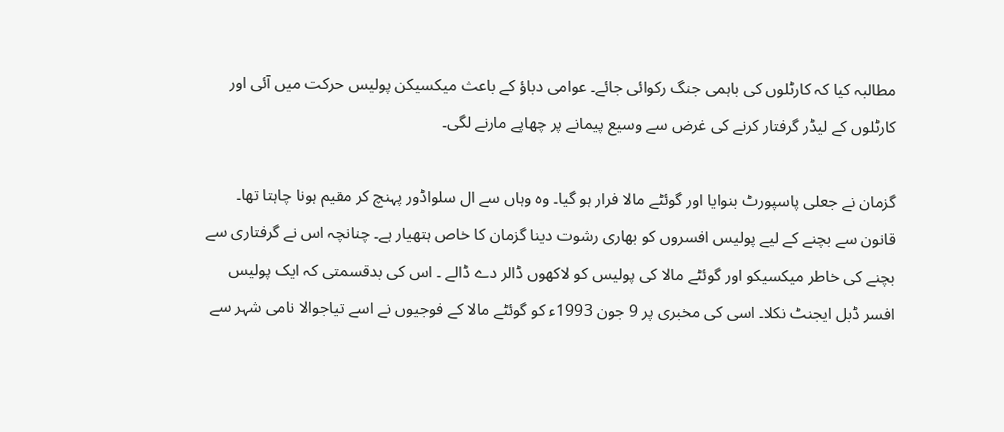مطالبہ کیا کہ کارٹلوں کی باہمی جنگ رکوائی جائے۔ عوامی دباؤ کے باعث میکسیکن پولیس حرکت میں آئی اور کارٹلوں کے لیڈر گرفتار کرنے کی غرض سے وسیع پیمانے پر چھاپے مارنے لگی۔

گزمان نے جعلی پاسپورٹ بنوایا اور گوئٹے مالا فرار ہو گیا۔ وہ وہاں سے ال سلواڈور پہنچ کر مقیم ہونا چاہتا تھا۔ قانون سے بچنے کے لیے پولیس افسروں کو بھاری رشوت دینا گزمان کا خاص ہتھیار ہے۔ چنانچہ اس نے گرفتاری سے بچنے کی خاطر میکسیکو اور گوئٹے مالا کی پولیس کو لاکھوں ڈالر دے ڈالے ۔ اس کی بدقسمتی کہ ایک پولیس افسر ڈبل ایجنٹ نکلا۔ اسی کی مخبری پر 9 جون 1993ء کو گوئٹے مالا کے فوجیوں نے اسے تیاجوالا نامی شہر سے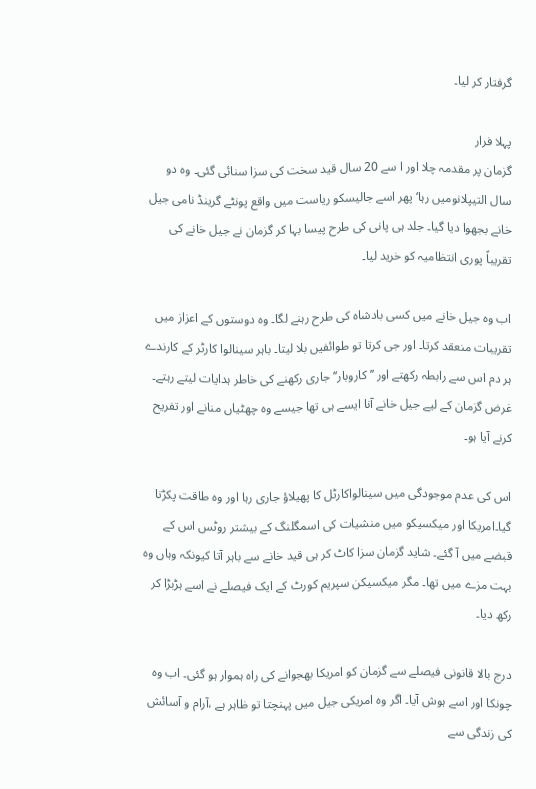گرفتار کر لیا۔

پہلا فرار
گزمان پر مقدمہ چلا اور ا سے 20 سال قید سخت کی سزا سنائی گئی۔ وہ دو سال التیپلانومیں رہا‘ پھر اسے جالیسکو ریاست میں واقع پونٹے گرینڈ نامی جیل خانے بجھوا دیا گیا۔ جلد ہی پانی کی طرح پیسا بہا کر گزمان نے جیل خانے کی تقریباً پوری انتظامیہ کو خرید لیا۔

اب وہ جیل خانے میں کسی بادشاہ کی طرح رہنے لگا۔ وہ دوستوں کے اعزاز میں تقریبات منعقد کرتا۔ اور جی کرتا تو طوائفیں بلا لیتا۔ باہر سینالوا کارٹر کے کارندے ہر دم اس سے رابطہ رکھتے اور ’’کاروبار‘‘ جاری رکھنے کی خاطر ہدایات لیتے رہتے۔ غرض گزمان کے لیے جیل خانے آنا ایسے ہی تھا جیسے وہ چھٹیاں منانے اور تفریح کرنے آیا ہو۔

اس کی عدم موجودگی میں سینالواکارٹل کا پھیلاؤ جاری رہا اور وہ طاقت پکڑتا گیا۔امریکا اور میکسیکو میں منشیات کی اسمگلنگ کے بیشتر روٹس اس کے قبضے میں آ گئے۔ شاید گزمان سزا کاٹ کر ہی قید خانے سے باہر آتا کیونکہ وہاں وہ بہت مزے میں تھا۔ مگر میکسیکن سپریم کورٹ کے ایک فیصلے نے اسے ہڑبڑا کر رکھ دیا۔

درج بالا قانونی فیصلے سے گزمان کو امریکا بھجوانے کی راہ ہموار ہو گئی۔ اب وہ چونکا اور اسے ہوش آیا۔ اگر وہ امریکی جیل میں پہنچتا تو ظاہر ہے ،آرام و آسائش کی زندگی سے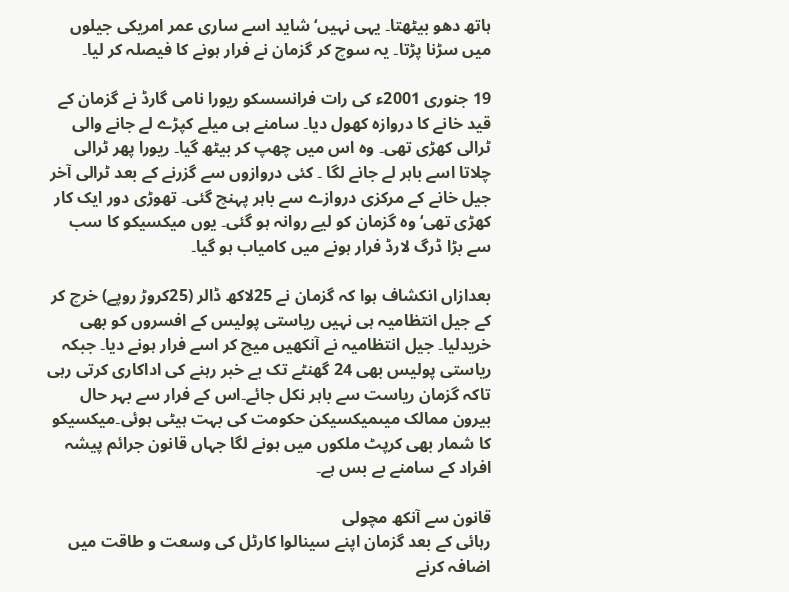ہاتھ دھو بیٹھتا۔ یہی نہیں‘ شاید اسے ساری عمر امریکی جیلوں میں سڑنا پڑتا۔ یہ سوچ کر گزمان نے فرار ہونے کا فیصلہ کر لیا۔

19 جنوری 2001ء کی رات فرانسسکو ریورا نامی گارڈ نے گزمان کے قید خانے کا دروازہ کھول دیا۔ سامنے ہی میلے کپڑے لے جانے والی ٹرالی کھڑی تھی۔ وہ اس میں چھپ کر بیٹھ گیا۔ ریورا پھر ٹرالی چلاتا اسے باہر لے جانے لگا ۔ کئی دروازوں سے گزرنے کے بعد ٹرالی آخر جیل خانے کے مرکزی دروازے سے باہر پہنچ گئی۔ تھوڑی دور ایک کار کھڑی تھی‘ وہ گزمان کو لیے روانہ ہو گئی۔ یوں میکسیکو کا سب سے بڑا ڈرگ لارڈ فرار ہونے میں کامیاب ہو گیا۔

بعدازاں انکشاف ہوا کہ گزمان نے 25لاکھ ڈالر (25کروڑ روپے) خرچ کر کے جیل انتظامیہ ہی نہیں ریاستی پولیس کے افسروں کو بھی خریدلیا۔ جیل انتظامیہ نے آنکھیں میچ کر اسے فرار ہونے دیا۔ جبکہ ریاستی پولیس بھی 24 گھنٹے تک بے خبر رہنے کی اداکاری کرتی رہی تاکہ گزمان ریاست سے باہر نکل جائے۔اس کے فرار سے بہر حال بیرون ممالک میںمیکسیکن حکومت کی بہت ہیٹی ہوئی۔میکسیکو کا شمار بھی کرپٹ ملکوں میں ہونے لگا جہاں قانون جرائم پیشہ افراد کے سامنے بے بس ہے۔

قانون سے آنکھ مچولی
رہائی کے بعد گزمان اپنے سینالوا کارٹل کی وسعت و طاقت میں اضافہ کرنے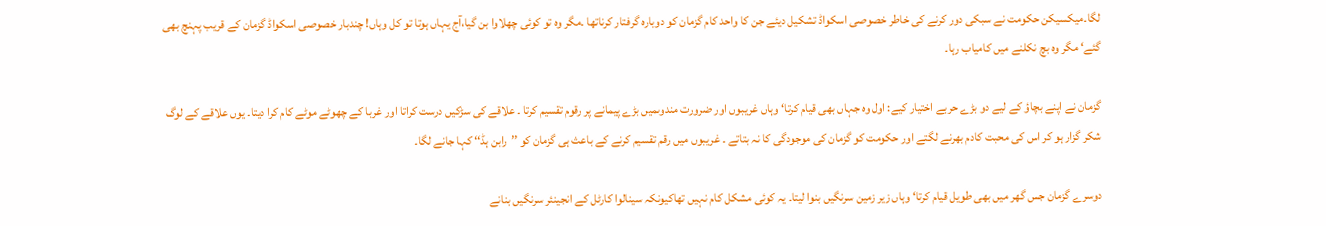لگا۔میکسیکن حکومت نے سبکی دور کرنے کی خاطر خصوصی اسکواڈ تشکیل دیئے جن کا واحد کام گزمان کو دوبارہ گرفتار کرناتھا ۔مگر وہ تو کوئی چھلاوا بن گیا،آج یہاں ہوتا تو کل وہاں! چندبار خصوصی اسکواڈ گزمان کے قریب پہنچ بھی گئے‘ مگر وہ بچ نکلنے میں کامیاب رہا۔

گزمان نے اپنے بچاؤ کے لیے دو بڑے حربے اختیار کیے: اول وہ جہاں بھی قیام کرتا‘ وہاں غریبوں اور ضرورت مندوںمیں بڑے پیمانے پر رقوم تقسیم کرتا ۔ علاقے کی سڑکیں درست کراتا اور غربا کے چھوٹے موٹے کام کرا دیتا۔ یوں علاقے کے لوگ شکر گزار ہو کر اس کی محبت کادم بھرنے لگتے اور حکومت کو گزمان کی موجودگی کا نہ بتاتے ۔ غریبوں میں رقم تقسیم کرنے کے باعث ہی گزمان کو ’’رابن ہڈ‘‘ کہا جانے لگا۔

دوسرے گزمان جس گھر میں بھی طویل قیام کرتا‘ وہاں زیر زمین سرنگیں بنوا لیتا۔ یہ کوئی مشکل کام نہیں تھاکیونکہ سینالوا کارٹل کے انجینئر سرنگیں بنانے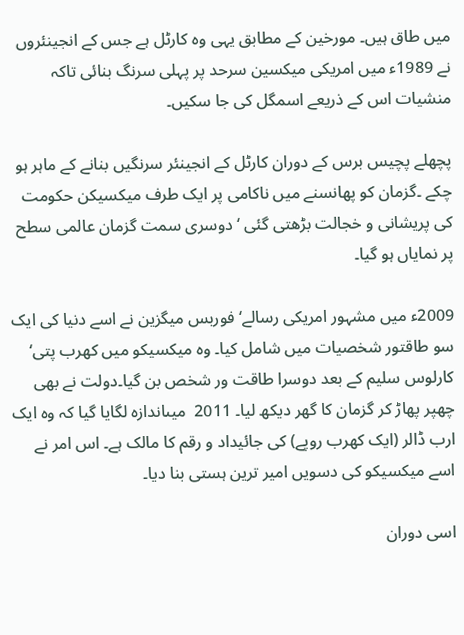میں طاق ہیں۔ مورخین کے مطابق یہی وہ کارٹل ہے جس کے انجینئروں نے 1989ء میں امریکی میکسین سرحد پر پہلی سرنگ بنائی تاکہ منشیات اس کے ذریعے اسمگل کی جا سکیں۔

پچھلے پچیس برس کے دوران کارٹل کے انجینئر سرنگیں بنانے کے ماہر ہو چکے ۔گزمان کو پھانسنے میں ناکامی پر ایک طرف میکسیکن حکومت کی پریشانی و خجالت بڑھتی گئی ‘ دوسری سمت گزمان عالمی سطح پر نمایاں ہو گیا۔

2009ء میں مشہور امریکی رسالے‘ فوربس میگزین نے اسے دنیا کی ایک سو طاقتور شخصیات میں شامل کیا۔ وہ میکسیکو میں کھرب پتی‘ کارلوس سلیم کے بعد دوسرا طاقت ور شخص بن گیا۔دولت نے بھی چھپر پھاڑ کر گزمان کا گھر دیکھ لیا۔ 2011  میںاندازہ لگایا گیا کہ وہ ایک ارب ڈالر (ایک کھرب روپے) کی جائیداد و رقم کا مالک ہے۔ اس امر نے اسے میکسیکو کی دسویں امیر ترین ہستی بنا دیا۔

اسی دوران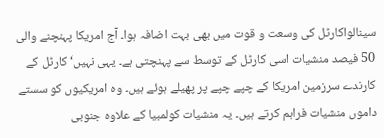سینالواکارٹل کی وسعت و قوت میں بھی بہت اضافہ ہوا۔ آج امریکا پہنچنے والی 50 فیصد منشیات اسی کارٹل کے توسط سے پہنچتی ہے۔ یہی نہیں‘ کارٹل کے کارندے سرزمین امریکا کے چپے چپے پر پھیلے ہوئے ہیں۔ وہ امریکیوں کو سستے داموں منشیات فراہم کرتے ہیں۔ یہ منشیات کولمبیا کے علاوہ جنوبی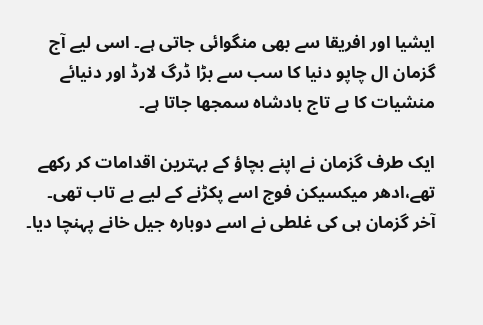ایشیا اور افریقا سے بھی منگوائی جاتی ہے۔ اسی لیے آج گزمان ال چاپو دنیا کا سب سے بڑا ڈرگ لارڈ اور دنیائے منشیات کا بے تاج بادشاہ سمجھا جاتا ہے۔

ایک طرف گزمان نے اپنے بچاؤ کے بہترین اقدامات کر رکھے تھے،ادھر میکسیکن فوج اسے پکڑنے کے لیے بے تاب تھی۔ آخر گزمان ہی کی غلطی نے اسے دوبارہ جیل خانے پہنچا دیا۔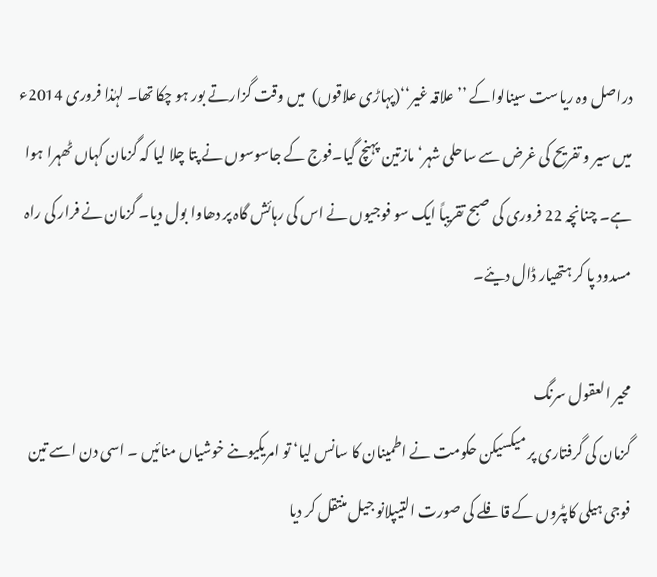دراصل وہ ریاست سینالواکے ’’علاقہ غیر‘‘(پہاڑی علاقوں)  میں وقت گزارتے بور ہو چکا تھا۔ لہٰذا فروری 2014ء میں سیر و تفریح کی غرض سے ساحلی شہر‘ مازتین پہنچ گیا۔فوج کے جاسوسوں نے پتا چلا لیا کہ گزمان کہاں ٹھہرا ہوا ہے۔ چنانچہ 22 فروری کی صبح تقریباً ایک سو فوجیوں نے اس کی رہائش گاہ پر دھاوا بول دیا۔ گزمان نے فرار کی راہ مسدود پا کر ہتھیار ڈال دیئے۔

محیر العقول سرنگ
گزمان کی گرفتاری پر میکسیکن حکومت نے اطمینان کا سانس لیا‘ تو امریکیوںنے خوشیاں منائیں ۔ اسی دن اسے تین فوجی ہیلی کاپٹروں کے قافلے کی صورت التیپلانو جیل منتقل کر دیا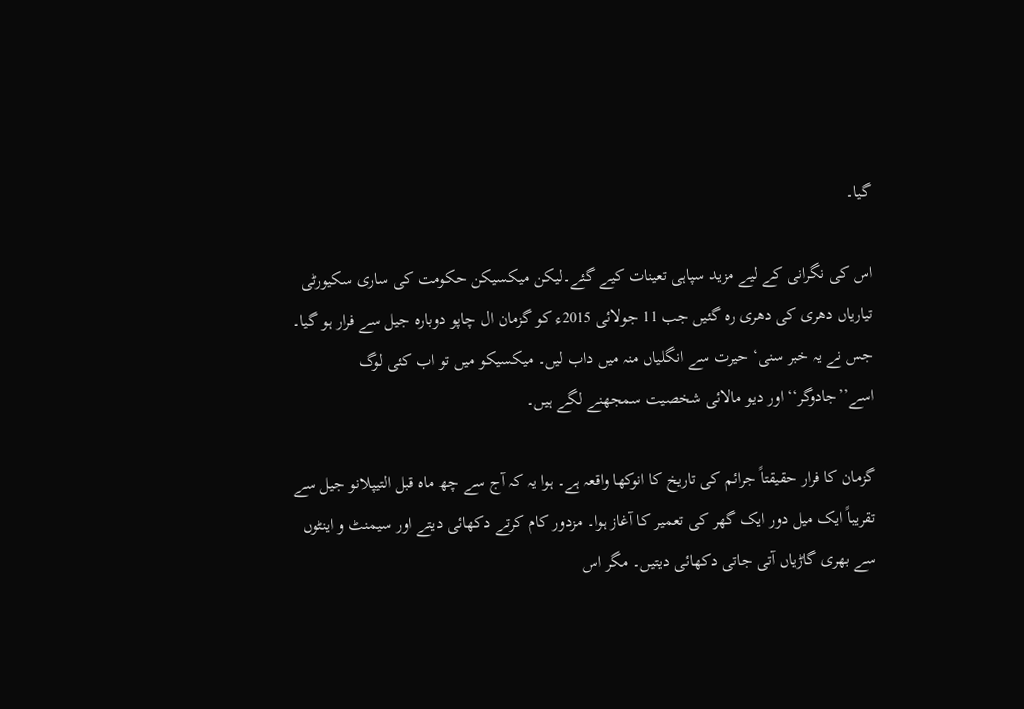گیا۔

اس کی نگرانی کے لیے مزید سپاہی تعینات کیے گئے۔لیکن میکسیکن حکومت کی ساری سکیورٹی تیاریاں دھری کی دھری رہ گئیں جب 11 جولائی 2015ء کو گزمان ال چاپو دوبارہ جیل سے فرار ہو گیا۔ جس نے یہ خبر سنی‘ حیرت سے انگلیاں منہ میں داب لیں۔ میکسیکو میں تو اب کئی لوگ اسے’’جادوگر‘‘ اور دیو مالائی شخصیت سمجھنے لگے ہیں۔

گزمان کا فرار حقیقتاً جرائم کی تاریخ کا انوکھا واقعہ ہے۔ ہوا یہ کہ آج سے چھ ماہ قبل التیپلانو جیل سے تقریباً ایک میل دور ایک گھر کی تعمیر کا آغاز ہوا۔ مزدور کام کرتے دکھائی دیتے اور سیمنٹ و اینٹوں سے بھری گاڑیاں آتی جاتی دکھائی دیتیں۔ مگر اس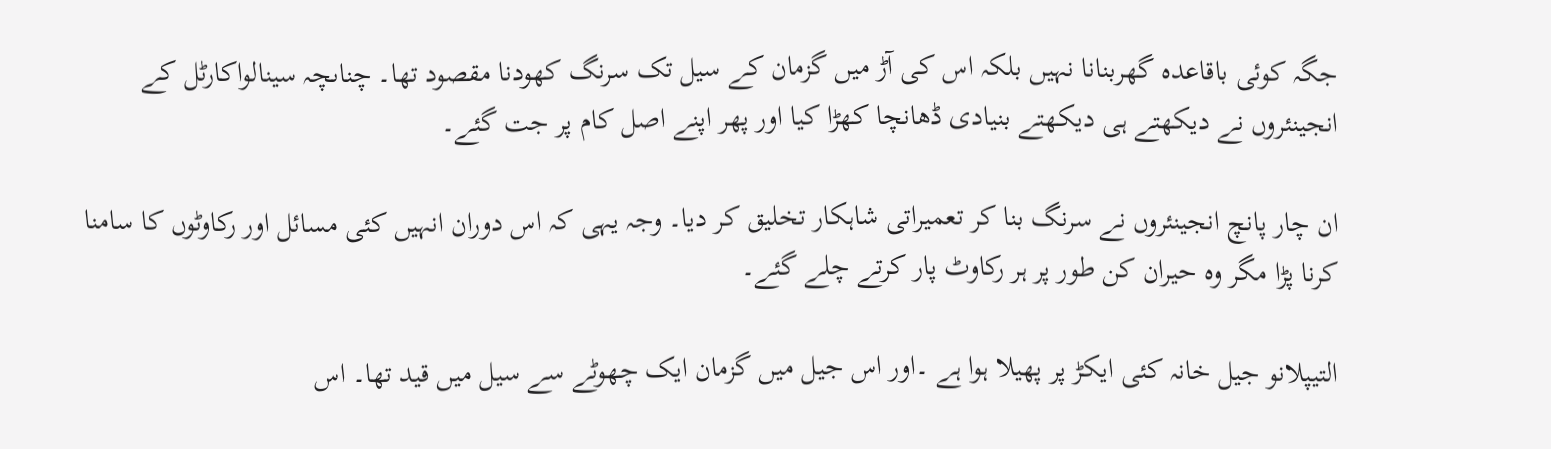جگہ کوئی باقاعدہ گھربنانا نہیں بلکہ اس کی آڑ میں گزمان کے سیل تک سرنگ کھودنا مقصود تھا۔ چناںچہ سینالواکارٹل کے انجینئروں نے دیکھتے ہی دیکھتے بنیادی ڈھانچا کھڑا کیا اور پھر اپنے اصل کام پر جت گئے۔

ان چار پانچ انجینئروں نے سرنگ بنا کر تعمیراتی شاہکار تخلیق کر دیا۔ وجہ یہی کہ اس دوران انہیں کئی مسائل اور رکاوٹوں کا سامنا کرنا پڑا مگر وہ حیران کن طور پر ہر رکاوٹ پار کرتے چلے گئے۔

التیپلانو جیل خانہ کئی ایکڑ پر پھیلا ہوا ہے ۔اور اس جیل میں گزمان ایک چھوٹے سے سیل میں قید تھا۔ اس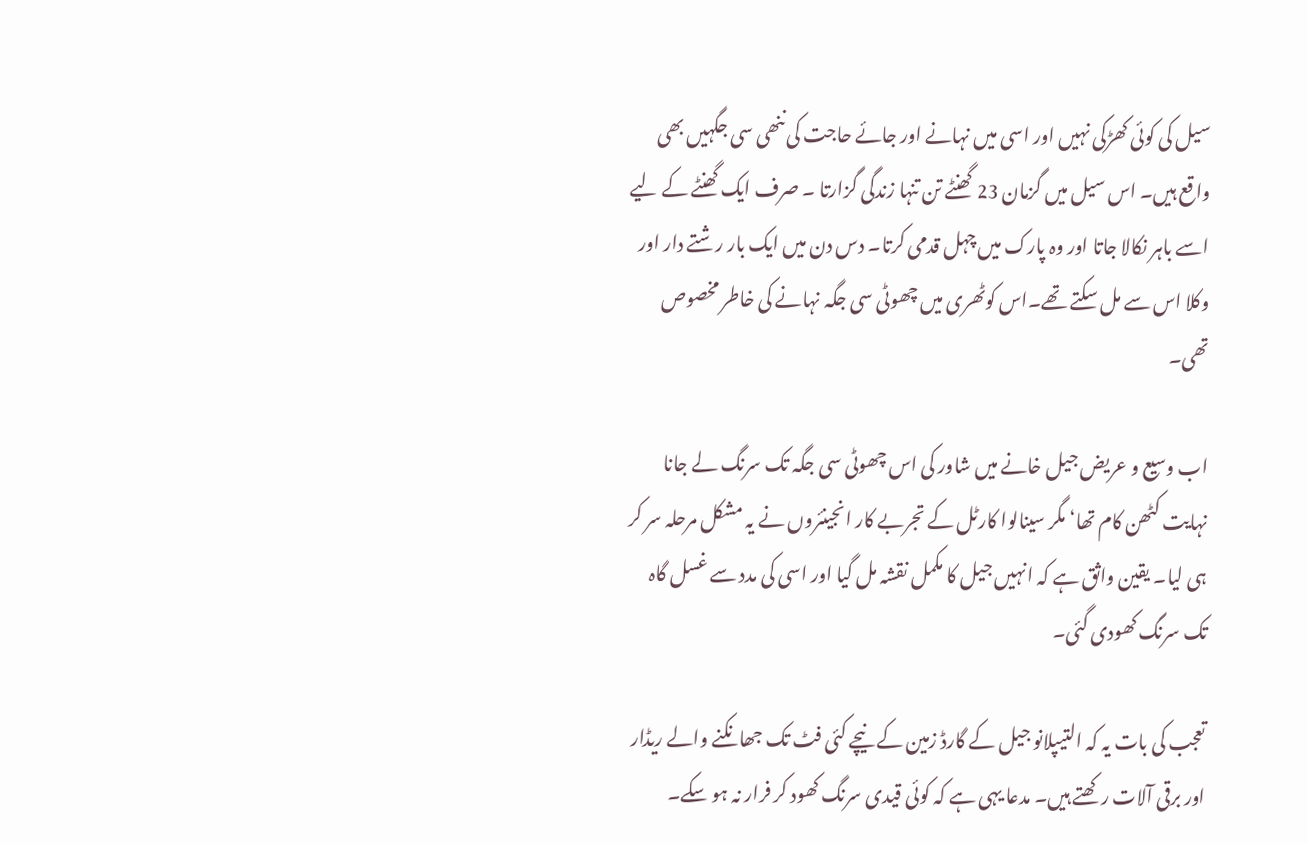سیل کی کوئی کھڑکی نہیں اور اسی میں نہانے اور جائے حاجت کی ننھی سی جگہیں بھی واقع ہیں۔ اس سیل میں گزمان 23 گھنٹے تن تنہا زندگی گزارتا ۔ صرف ایک گھنٹے کے لیے اسے باہر نکالا جاتا اور وہ پارک میں چہل قدمی کرتا۔ دس دن میں ایک بار رشتے دار اور وکلا اس سے مل سکتے تھے۔اس کوٹھری میں چھوٹی سی جگہ نہانے کی خاطر مخصوص تھی۔

اب وسیع و عریض جیل خانے میں شاور کی اس چھوٹی سی جگہ تک سرنگ لے جانا نہایت کٹھن کام تھا‘ مگر سینالوا کارٹل کے تجربے کار انجینئروں نے یہ مشکل مرحلہ سر کر ہی لیا۔ یقین واثق ہے کہ انہیں جیل کا مکمل نقشہ مل گیا اور اسی کی مدد سے غسل گاہ تک سرنگ کھودی گئی۔

تعجب کی بات یہ کہ التیپلانو جیل کے گارڈ زمین کے نیچے کئی فٹ تک جھانکنے والے ریڈار اور برقی آلات رکھتے ہیں۔ مدعا یہی ہے کہ کوئی قیدی سرنگ کھود کر فرار نہ ہو سکے۔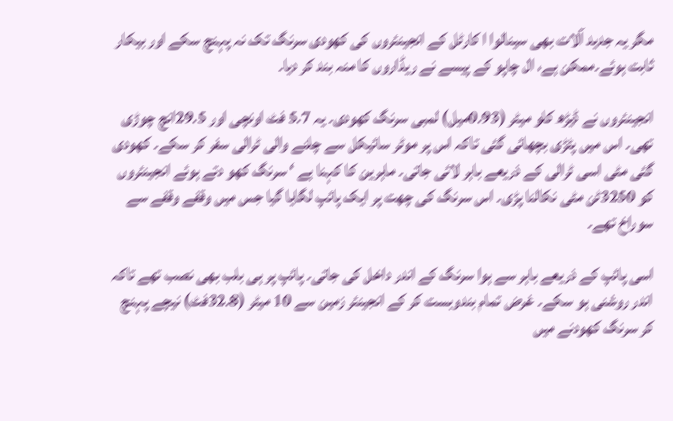مگر یہ جدید آلات بھی سینالوا ا کارٹل کے انجینئروں کی کھودی سرنگ تک نہ پہنچ سکے اور بیکار ثابت ہوئے۔ممکن ہے، ال چاپو کے پیسے نے ریڈاروں کا منہ بند کر دیا۔

انجینئروں نے ڈیڑھ کلو میٹر (0.93میل) لمبی سرنگ کھودی۔ یہ 5.7 فٹ اونچی اور 29.5انچ چوڑی تھی۔ اس میں پٹڑی بچھائی گئی تاکہ اس پر موٹر سائیکل سے چلنے والی ٹرالی سفر کر سکے۔ کھودی گئی مٹی اسی ٹرالی کے ذریعے باہر لائی جاتی۔ ماہرین کا کہنا ہے ‘ سرنگ کھو دتے ہوئے انجینئروں کو 3250ٹن مٹی نکالنا پڑی۔ اس سرنگ کی چھت پر ایک پائپ لگایا گیا جس میں وقفے وقفے سے سوراخ تھے۔

اسی پائپ کے ذریعے باہر سے ہوا سرنگ کے اندر داخل کی جاتی۔ پائپ پر ہی بلب بھی نصب تھے تاکہ اندر روشنی ہو سکے۔ غرض تمام بندوبست کر کے انجینئر زمین سے 10 میٹر (32.8فٹ) نیچے پہنچ کر سرنگ کھودنے میں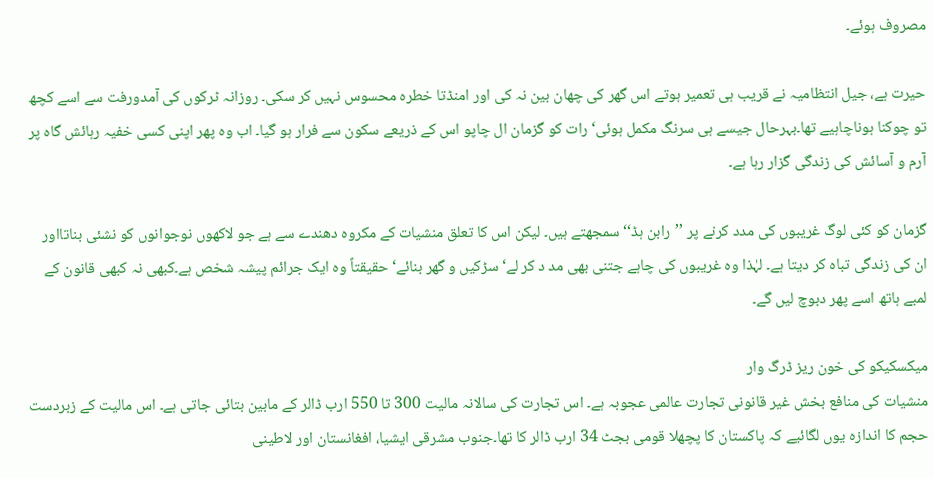مصروف ہوئے۔

حیرت ہے، جیل انتظامیہ نے قریب ہی تعمیر ہوتے اس گھر کی چھان بین نہ کی اور امنڈتا خطرہ محسوس نہیں کر سکی۔ روزانہ ٹرکوں کی آمدورفت سے اسے کچھ تو چوکنا ہوناچاہیے تھا۔بہرحال جیسے ہی سرنگ مکمل ہوئی‘ رات کو گزمان ال چاپو اس کے ذریعے سکون سے فرار ہو گیا۔ اب وہ پھر اپنی کسی خفیہ رہائش گاہ پر آرم و آسائش کی زندگی گزار رہا ہے۔

گزمان کو کئی لوگ غریبوں کی مدد کرنے پر ’’رابن ہڈ‘‘ سمجھتے ہیں۔ لیکن اس کا تعلق منشیات کے مکروہ دھندے سے ہے جو لاکھوں نوجوانوں کو نشئی بناتااور ان کی زندگی تباہ کر دیتا ہے۔ لہٰذا وہ غریبوں کی چاہے جتنی بھی مد د کر لے‘ سڑکیں و گھر بنائے‘ حقیقتاً وہ ایک جرائم پیشہ شخص ہے۔کبھی نہ کبھی قانون کے لمبے ہاتھ اسے پھر دبوچ لیں گے۔

میکسکیکو کی خون ریز ڈرگ وار
منشیات کی منافع بخش غیر قانونی تجارت عالمی عجوبہ ہے۔ اس تجارت کی سالانہ مالیت 300 تا 550 ارب ڈالر کے مابین بتائی جاتی ہے۔ اس مالیت کے زبردست حجم کا اندازہ یوں لگائیے کہ پاکستان کا پچھلا قومی بجٹ 34 ارب ڈالر کا تھا۔جنوب مشرقی ایشیا، افغانستان اور لاطینی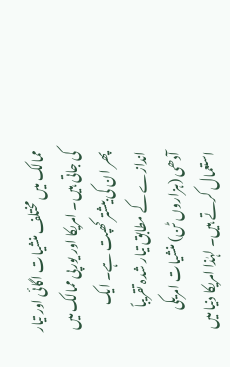ممالک میں مختلف منشیات اگائی اور تیار کی جاتی ہیں۔ امریکا اور یورپی ممالک میں پھر ان کی بیشتر کھپت ہے۔ ایک اندازے کے مطابق تیار شدہ تقریباً آدھی (ہزاروں ٹن) منشیات امریکی استعمال کرتے ہیں۔ لہٰذا امریکا دنیا میں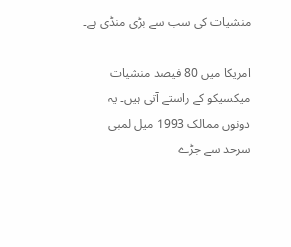منشیات کی سب سے بڑی منڈی ہے۔

امریکا میں 80 فیصد منشیات میکسیکو کے راستے آتی ہیں۔ یہ دونوں ممالک 1993 میل لمبی سرحد سے جڑے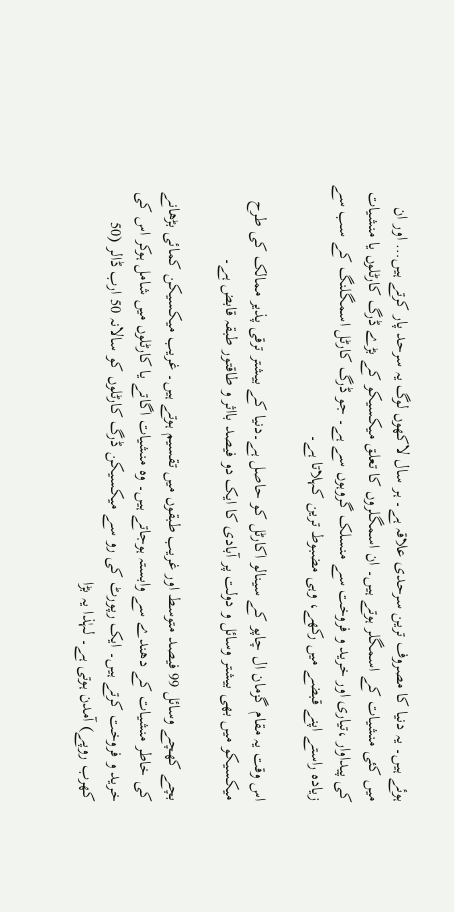ہوئے ہیں۔ یہ دنیا کا مصروف ترین سرحدی علاقہ ہے۔ ہر سال لاکھوں لوگ یہ سرحد پار کرتے ہیں… اور ان میں کئی منشیات کے اسمگلر ہوتے ہیں۔ ان اسمگلروں کا تعلق میکسیکو کے بڑے ڈرگ کارٹلوں یا منشیات کی پیداوار ،تیاری اور خرید و فروخت سے منسلک گروہوں سے ہے۔ جو ڈرگ کارٹل اسمگلنگ کے سب سے زیادہ راستے اپنے قبضے میں رکھے، وہی مضبوط ترین کہلاتا ہے۔

اس وقت یہ مقام گزمان ال چاپو کے سینالو اکارٹل کو حاصل ہے۔دنیا کے بیشتر ترقی پذیر ممالک کی طرح میکسیکو میں بھی بیشتر وسائل و دولت پر آبادی کا ایک دو فیصد بااثر و طاقتور طبقہ قابض ہے۔

بچے کھچے وسائل 99 فیصد متوسط اور غریب طبقوں میں تقسیم ہوتے ہیں۔ غریب میکسیکن کمائی بڑھانے کی خاطر منشیات کے دھندے سے وابستہ ہوجاتے ہیں۔ وہ منشیات اگاتے یا کارٹلوں میں شامل ہوکر اس کی خرید و فروخت کرتے ہیں۔ ایک رپورٹ کی رو سے میکسیکن ڈرگ کارٹلوں کو سالانہ 50 ارب ڈالر (50 کھرب روپے) آمدن ہوتی ہے۔ لہٰذا یہ بڑا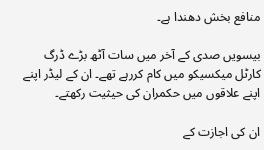منافع بخش دھندا ہے۔

بیسویں صدی کے آخر میں سات آٹھ بڑے ڈرگ کارٹل میکسیکو میں کام کررہے تھے۔ ان کے لیڈر اپنے اپنے علاقوں میں حکمران کی حیثیت رکھتے۔

ان کی اجازت کے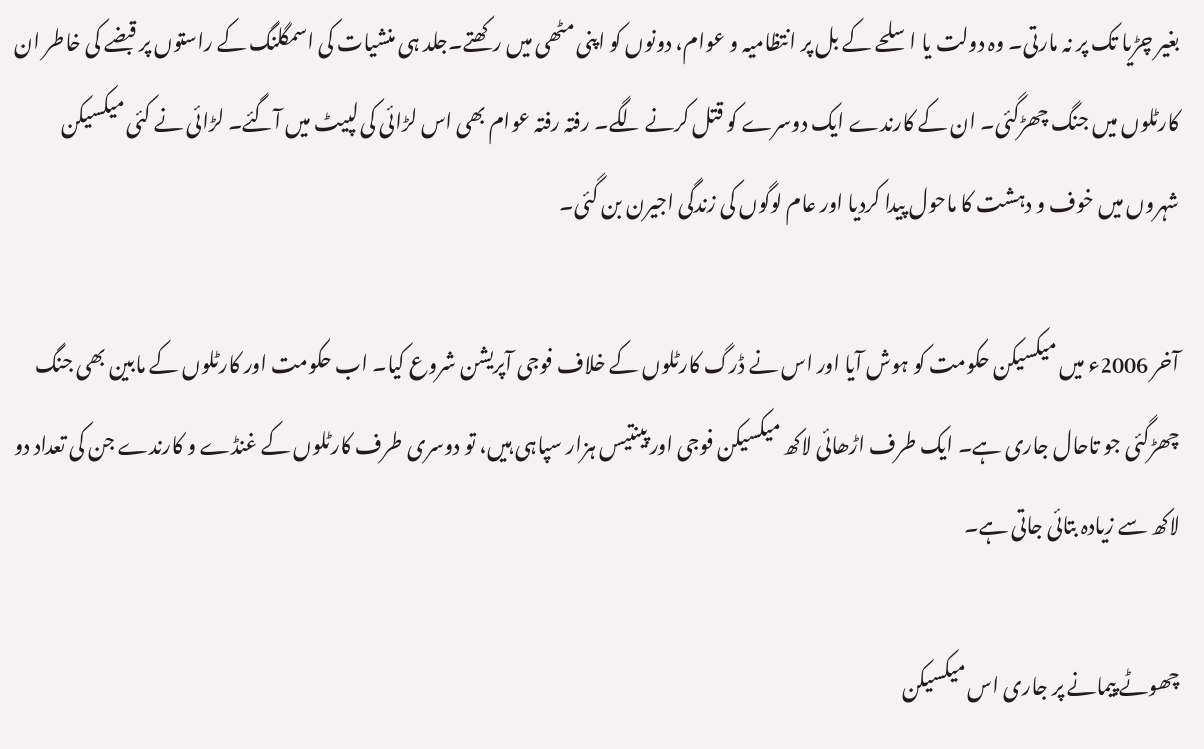بغیر چڑیا تک پر نہ مارتی۔ وہ دولت یا اسلحے کے بل پر انتظامیہ و عوام، دونوں کو اپنی مٹھی میں رکھتے۔جلد ہی منشیات کی اسمگلنگ کے راستوں پر قبضے کی خاطر ان کارٹلوں میں جنگ چھڑگئی۔ ان کے کارندے ایک دوسرے کو قتل کرنے لگے۔ رفتہ رفتہ عوام بھی اس لڑائی کی لپیٹ میں آگئے۔ لڑائی نے کئی میکسیکن شہروں میں خوف و دہشت کا ماحول پیدا کردیا اور عام لوگوں کی زندگی اجیرن بن گئی۔

آخر 2006ء میں میکسیکن حکومت کو ہوش آیا اور اس نے ڈرگ کارٹلوں کے خلاف فوجی آپریشن شروع کیا۔ اب حکومت اور کارٹلوں کے مابین بھی جنگ چھڑگئی جو تاحال جاری ہے۔ ایک طرف اڑھائی لاکھ میکسیکن فوجی اور پینتیس ہزار سپاہی ہیں، تو دوسری طرف کارٹلوں کے غنڈے و کارندے جن کی تعداد دو لاکھ سے زیادہ بتائی جاتی ہے۔

چھوٹے پیمانے پر جاری اس میکسیکن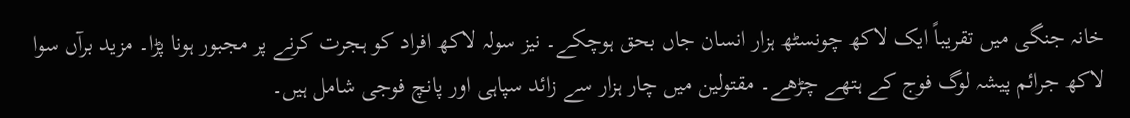خانہ جنگی میں تقریباً ایک لاکھ چونسٹھ ہزار انسان جاں بحق ہوچکے۔ نیز سولہ لاکھ افراد کو ہجرت کرنے پر مجبور ہونا پڑا۔ مزید برآں سوا لاکھ جرائم پیشہ لوگ فوج کے ہتھے چڑھے۔ مقتولین میں چار ہزار سے زائد سپاہی اور پانچ فوجی شامل ہیں۔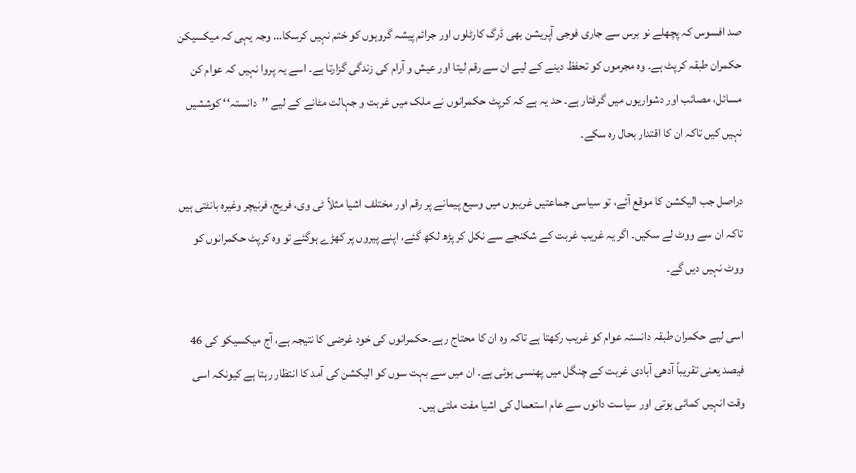صد افسوس کہ پچھلے نو برس سے جاری فوجی آپریشن بھی ڈرگ کارٹلوں اور جرائم پیشہ گروہوں کو ختم نہیں کرسکا… وجہ یہی کہ میکسیکن حکمران طبقہ کرپٹ ہے۔ وہ مجرموں کو تحفظ دینے کے لیے ان سے رقم لیتا اور عیش و آرام کی زندگی گزارتا ہے۔ اسے یہ پروا نہیں کہ عوام کن مسائل، مصائب اور دشواریوں میں گرفتار ہے۔ حد یہ ہے کہ کرپٹ حکمرانوں نے ملک میں غربت و جہالت مٹانے کے لیے ’’دانستہ‘‘ کوششیں نہیں کیں تاکہ ان کا اقتدار بحال رہ سکے۔

دراصل جب الیکشن کا موقع آئے، تو سیاسی جماعتیں غریبوں میں وسیع پیمانے پر رقم اور مختلف اشیا مثلاً ٹی وی، فریج، فرنیچر وغیرہ بانٹتی ہیں تاکہ ان سے ووٹ لے سکیں۔ اگر یہ غریب غربت کے شکنجے سے نکل کر پڑھ لکھ گئے، اپنے پیروں پر کھڑے ہوگئے تو وہ کرپٹ حکمرانوں کو ووٹ نہیں دیں گے۔

اسی لیے حکمران طبقہ دانستہ عوام کو غریب رکھتا ہے تاکہ وہ ان کا محتاج رہے۔حکمرانوں کی خود غرضی کا نتیجہ ہے، آج میکسیکو کی 46 فیصد یعنی تقریباً آدھی آبادی غربت کے چنگل میں پھنسی ہوئی ہے۔ ان میں سے بہت سوں کو الیکشن کی آمد کا انتظار رہتا ہے کیونکہ اسی وقت انہیں کمائی ہوتی اور سیاست دانوں سے عام استعمال کی اشیا مفت ملتی ہیں۔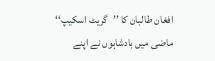افغان طالبان کا ’’گریٹ اسکیپ‘‘
ماضی میں بادشاہوں نے اپنے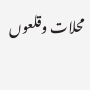محلات وقلعوں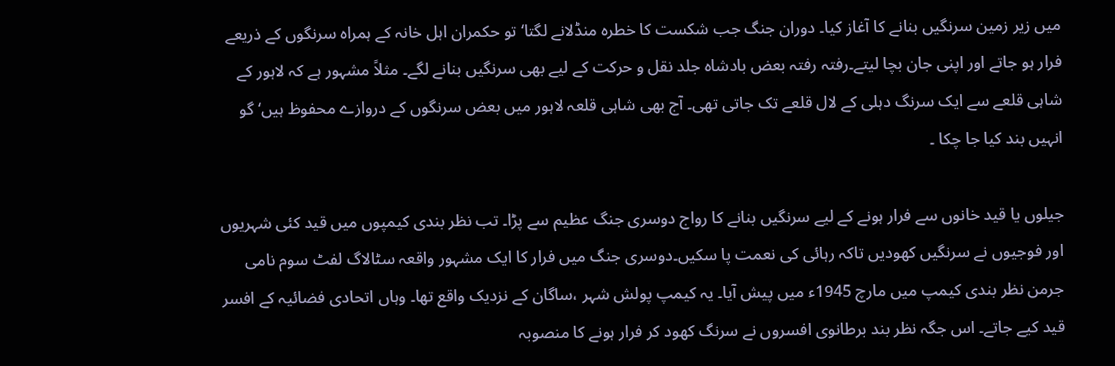میں زیر زمین سرنگیں بنانے کا آغاز کیا۔ دوران جنگ جب شکست کا خطرہ منڈلانے لگتا‘ تو حکمران اہل خانہ کے ہمراہ سرنگوں کے ذریعے فرار ہو جاتے اور اپنی جان بچا لیتے۔رفتہ رفتہ بعض بادشاہ جلد نقل و حرکت کے لیے بھی سرنگیں بنانے لگے۔ مثلاً مشہور ہے کہ لاہور کے شاہی قلعے سے ایک سرنگ دہلی کے لال قلعے تک جاتی تھی۔ آج بھی شاہی قلعہ لاہور میں بعض سرنگوں کے دروازے محفوظ ہیں‘ گو انہیں بند کیا جا چکا ۔

جیلوں یا قید خانوں سے فرار ہونے کے لیے سرنگیں بنانے کا رواج دوسری جنگ عظیم سے پڑا۔ تب نظر بندی کیمپوں میں قید کئی شہریوں اور فوجیوں نے سرنگیں کھودیں تاکہ رہائی کی نعمت پا سکیں۔دوسری جنگ میں فرار کا ایک مشہور واقعہ سٹالاگ لفٹ سوم نامی جرمن نظر بندی کیمپ میں مارچ 1945ء میں پیش آیا۔ یہ کیمپ پولش شہر ،ساگان کے نزدیک واقع تھا۔ وہاں اتحادی فضائیہ کے افسر قید کیے جاتے۔ اس جگہ نظر بند برطانوی افسروں نے سرنگ کھود کر فرار ہونے کا منصوبہ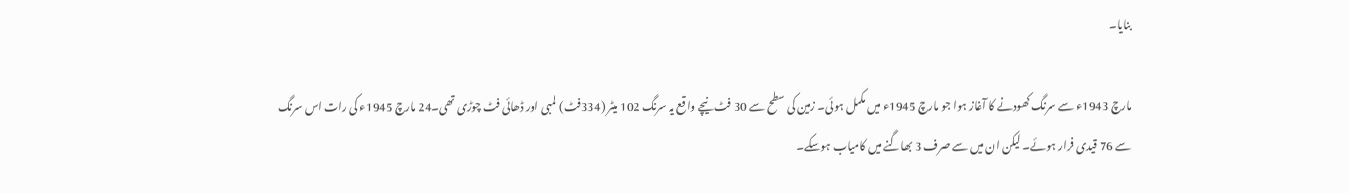بنایا۔

مارچ 1943ء سے سرنگ کھودنے کا آغاز ہوا جو مارچ 1945ء میں مکمل ہوئی۔ زمین کی سطح سے 30 فٹ نیچے واقع یہ سرنگ 102 میٹر (334فٹ) لمبی اور ڈھائی فٹ چوڑی تھی۔24 مارچ 1945ء کی رات اس سرنگ سے 76 قیدی فرار ہوئے۔ لیکن ان میں سے صرف 3 بھاگنے میں کامیاب ہوسکے۔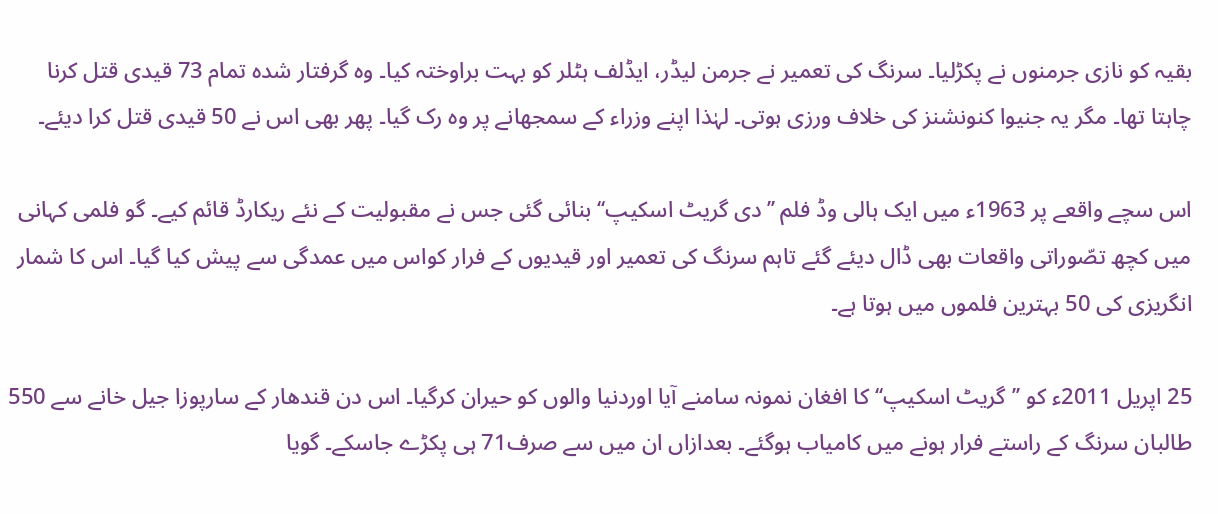بقیہ کو نازی جرمنوں نے پکڑلیا۔ سرنگ کی تعمیر نے جرمن لیڈر، ایڈلف ہٹلر کو بہت براوختہ کیا۔ وہ گرفتار شدہ تمام 73 قیدی قتل کرنا چاہتا تھا۔ مگر یہ جنیوا کنونشنز کی خلاف ورزی ہوتی۔ لہٰذا اپنے وزراء کے سمجھانے پر وہ رک گیا۔ پھر بھی اس نے 50 قیدی قتل کرا دیئے۔

اس سچے واقعے پر 1963ء میں ایک ہالی وڈ فلم ’’دی گریٹ اسکیپ‘‘ بنائی گئی جس نے مقبولیت کے نئے ریکارڈ قائم کیے۔ گو فلمی کہانی میں کچھ تصّوراتی واقعات بھی ڈال دیئے گئے تاہم سرنگ کی تعمیر اور قیدیوں کے فرار کواس میں عمدگی سے پیش کیا گیا۔ اس کا شمار انگریزی کی 50 بہترین فلموں میں ہوتا ہے۔

25 اپریل 2011ء کو ’’گریٹ اسکیپ‘‘ کا افغان نمونہ سامنے آیا اوردنیا والوں کو حیران کرگیا۔ اس دن قندھار کے سارپوزا جیل خانے سے 550 طالبان سرنگ کے راستے فرار ہونے میں کامیاب ہوگئے۔ بعدازاں ان میں سے صرف71 ہی پکڑے جاسکے۔ گویا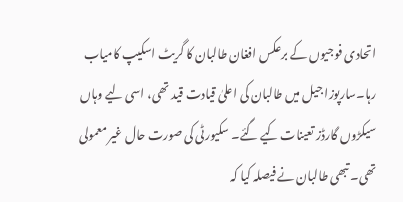اتحادی فوجیوں کے برعکس افغان طالبان کا گریٹ اسکیپ کامیاب رہا۔سارپوزا جیل میں طالبان کی اعلیٰ قیادت قید تھی، اسی لیے وہاں سیکڑوں گارڈز تعینات کیے گئے۔ سکیورٹی کی صورت حال غیر معمولی تھی۔ تبھی طالبان نے فیصلہ کیا کہ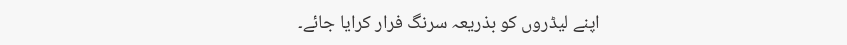اپنے لیڈروں کو بذریعہ سرنگ فرار کرایا جائے۔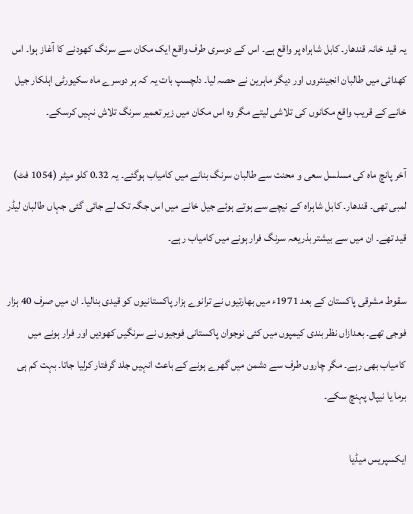یہ قید خانہ قندھار۔ کابل شاہراہ پر واقع ہے۔ اس کے دوسری طرف واقع ایک مکان سے سرنگ کھودنے کا آغاز ہوا۔ اس کھدائی میں طالبان انجینئروں اور دیگر ماہرین نے حصہ لیا۔ دلچسپ بات یہ کہ ہر دوسرے ماہ سکیورٹی اہلکار جیل خانے کے قریب واقع مکانوں کی تلاشی لیتے مگر وہ اس مکان میں زیر تعمیر سرنگ تلاش نہیں کرسکے۔

آخر پانچ ماہ کی مسلسل سعی و محنت سے طالبان سرنگ بنانے میں کامیاب ہوگئے۔ یہ 0.32 کلو میٹر (1054 فٹ) لمبی تھی۔ قندھار۔ کابل شاہراہ کے نیچے سے ہوتے ہوئے جیل خانے میں اس جگہ تک لے جائی گئی جہاں طالبان لیڈر قید تھے۔ ان میں سے بیشتر بذریعہ سرنگ فرار ہونے میں کامیاب رہے۔

سقوط مشرقی پاکستان کے بعد 1971ء میں بھارتیوں نے ترانوے ہزار پاکستانیوں کو قیدی بنالیا۔ ان میں صرف 40 ہزار فوجی تھے۔ بعدازاں نظر بندی کیمپوں میں کئی نوجوان پاکستانی فوجیوں نے سرنگیں کھودیں اور فرار ہونے میں کامیاب بھی رہے۔ مگر چاروں طرف سے دشمن میں گھرے ہونے کے باعث انہیں جلد گرفتار کرلیا جاتا۔ بہت کم ہی برما یا نیپال پہنچ سکے۔

ایکسپریس میڈیا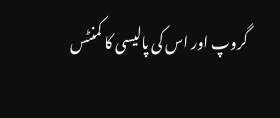گروپ اور اس کی پالیسی کا کمنٹس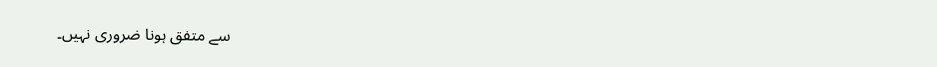سے متفق ہونا ضروری نہیں۔